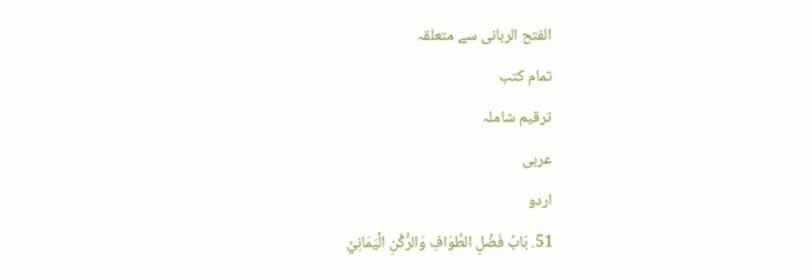الفتح الربانی سے متعلقہ
تمام کتب
ترقیم شاملہ
عربی
اردو
51. بَابُ فَضْلِ الطَّوَافِ وَالرُّكْنِ الْيَمَانِيِّ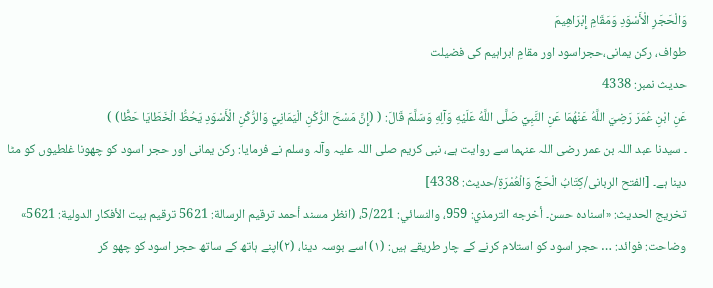وَالْحَجَرِ الْأَسْوَدِ وَمَقَامِ إِبْرَاهِيمَ
طواف، رکن یمانی،حجراسود اور مقامِ ابراہیم کی فضیلت
حدیث نمبر: 4338
عَنِ ابْنِ عُمَرَ رَضِيَ اللَّهُ عَنْهُمَا عَنِ النَّبِيِّ صَلَّى اللَّهُ عَلَيْهِ وَآلِهِ وَسَلَّمَ قَالَ: ( (إِنَّ مَسْحَ الرُّكْنِ الْيَمَانِيِّ وَالرُّكْنِ الْأَسْوَدِ يَحُطُّ الْخَطَايَا حَطًّا) )
۔ سیدنا عبد اللہ بن عمر رضی اللہ عنہما سے روایت ہے، نبی کریم صلی اللہ علیہ وآلہ وسلم نے فرمایا: رکن یمانی اور حجر اسود کو چھونا غلطیوں کو مٹا دینا ہے۔ [الفتح الربانی/كِتَابُ الْحَجِّ وَالْعُمْرَةِ/حدیث: 4338]
تخریج الحدیث: «اسناده حسن۔ أخرجه الترمذي: 959، والنسائي: 5/221، (انظر مسند أحمد ترقيم الرسالة: 5621 ترقیم بيت الأفكار الدولية: 5621»
وضاحت: فوائد: … حجر اسود کو استلام کرنے کے چار طریقے ہیں: (۱) اسے بوسہ دینا، (۲)اپنے ہاتھ کے ساتھ حجر اسود کو چھو کر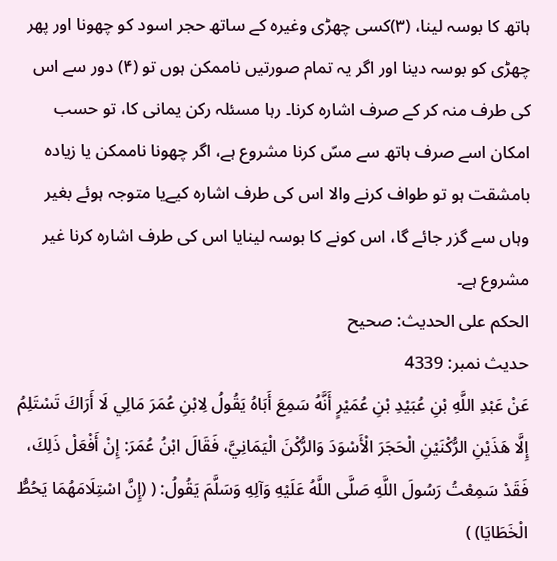ہاتھ کا بوسہ لینا، (۳)کسی چھڑی وغیرہ کے ساتھ حجر اسود کو چھونا اور پھر چھڑی کو بوسہ دینا اور اگر یہ تمام صورتیں ناممکن ہوں تو (۴) دور سے اس کی طرف منہ کر کے صرف اشارہ کرنا۔ رہا مسئلہ رکن یمانی کا، تو حسب امکان اسے صرف ہاتھ سے مسّ کرنا مشروع ہے، اگر چھونا ناممکن یا زیادہ بامشقت ہو تو طواف کرنے والا اس کی طرف اشارہ کیےیا متوجہ ہوئے بغیر وہاں سے گزر جائے گا، اس کونے کا بوسہ لینایا اس کی طرف اشارہ کرنا غیر مشروع ہے۔
الحكم على الحديث: صحیح
حدیث نمبر: 4339
عَنْ عَبْدِ اللَّهِ بْنِ عُبَيْدِ بْنِ عُمَيْرٍ أَنَّهُ سَمِعَ أَبَاهُ يَقُولُ لِابْنِ عُمَرَ مَالِي لَا أَرَاكَ تَسْتَلِمُ إِلَّا هَذَيْنِ الرُّكْنَيْنِ الْحَجَرَ الْأَسْوَدَ وَالرُّكْنَ الْيَمَانِيَّ، فَقَالَ ابْنُ عُمَرَ: إِنْ أَفْعَلْ ذَلِكَ، فَقَدْ سَمِعْتُ رَسُولَ اللَّهِ صَلَّى اللَّهُ عَلَيْهِ وَآلِهِ وَسَلَّمَ يَقُولُ: ( (إِنَّ اسْتِلَامَهُمَا يَحُطُّ الْخَطَايَا) )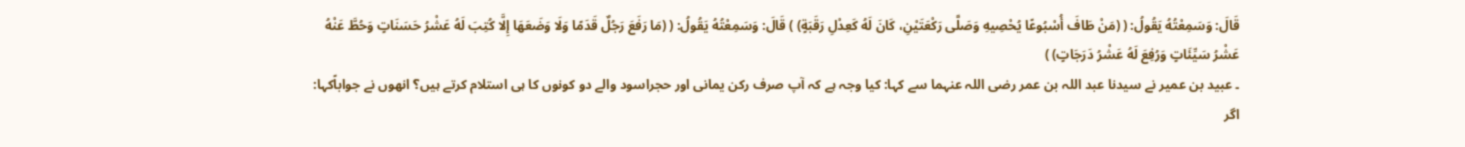قَالَ: وَسَمِعْتُهُ يَقُولُ: ( (مَنْ طَافَ أُسْبُوعًا يُحْصِيهِ وَصَلَّى رَكْعَتَيْنِ، كَانَ لَهُ كَعِدْلِ رَقَبَةٍ) ) قَالَ: وَسَمِعْتُهُ يَقُولُ: ( (مَا رَفَعَ رَجُلٌ قَدَمًا وَلَا وَضَعَهَا إِلَّا كُتِبَ لَهُ عَشْرُ حَسَنَاتٍ وَحُطَّ عَنْهُ عَشْرُ سَيِّئَاتٍ وَرُفِعَ لَهُ عَشْرُ دَرَجَاتٍ) )
۔ عبید بن عمیر نے سیدنا عبد اللہ بن عمر رضی اللہ عنہما سے کہا: کیا وجہ ہے کہ آپ صرف رکن یمانی اور حجراسود والے دو کونوں کا ہی استلام کرتے ہیں؟ انھوں نے جواباًکہا: اگر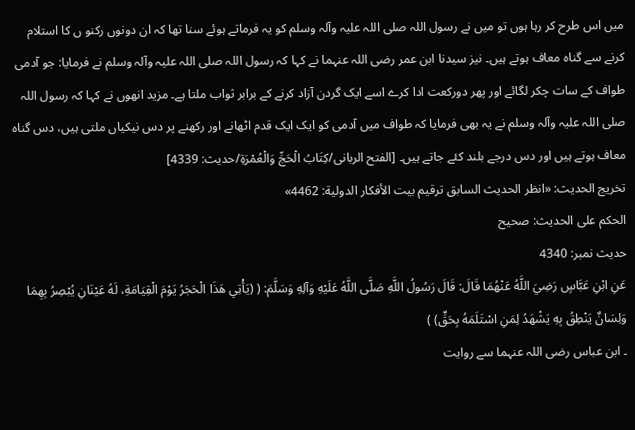میں اس طرح کر رہا ہوں تو میں نے رسول اللہ صلی اللہ علیہ وآلہ وسلم کو یہ فرماتے ہوئے سنا تھا کہ ان دونوں رکنو ں کا استلام کرنے سے گناہ معاف ہوتے ہیں۔ نیز سیدنا ابن عمر رضی اللہ عنہما نے کہا کہ رسول اللہ صلی اللہ علیہ وآلہ وسلم نے فرمایا: جو آدمی طواف کے سات چکر لگائے اور پھر دورکعت ادا کرے اسے ایک گردن آزاد کرنے کے برابر ثواب ملتا ہے۔ مزید انھوں نے کہا کہ رسول اللہ صلی اللہ علیہ وآلہ وسلم نے یہ بھی فرمایا کہ طواف میں آدمی کو ایک ایک قدم اٹھانے اور رکھنے پر دس نیکیاں ملتی ہیں، دس گناہ معاف ہوتے ہیں اور دس درجے بلند کئے جاتے ہیں۔ [الفتح الربانی/كِتَابُ الْحَجِّ وَالْعُمْرَةِ/حدیث: 4339]
تخریج الحدیث: «انظر الحديث السابق ترقیم بيت الأفكار الدولية: 4462»
الحكم على الحديث: صحیح
حدیث نمبر: 4340
عَنِ ابْنِ عَبَّاسٍ رَضِيَ اللَّهُ عَنْهُمَا قَالَ: قَالَ رَسُولُ اللَّهِ صَلَّى اللَّهُ عَلَيْهِ وَآلِهِ وَسَلَّمَ: ( (يَأْتِي هَذَا الْحَجَرُ يَوْمَ الْقِيَامَةِ، لَهُ عَيْنَانِ يُبْصِرُ بِهِمَا وَلِسَانٌ يَنْطِقُ بِهِ يَشْهَدُ لِمَنِ اسْتَلَمَهُ بِحَقٍّ) )
۔ ابن عباس رضی اللہ عنہما سے روایت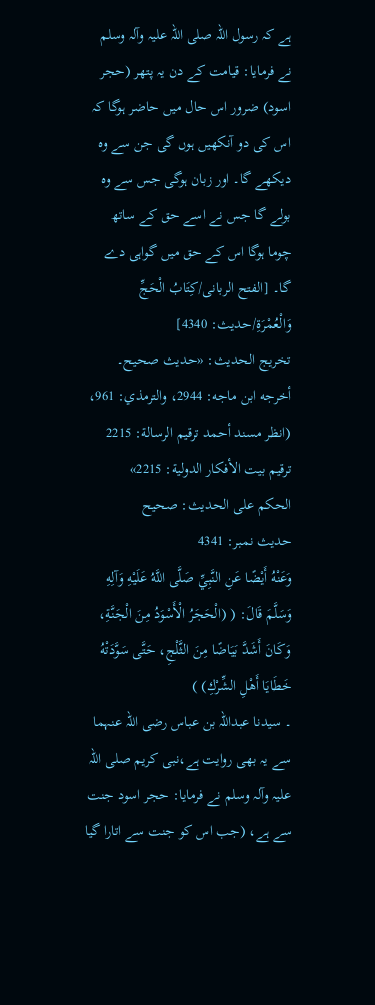ہے کہ رسول اللہ صلی اللہ علیہ وآلہ وسلم نے فرمایا: قیامت کے دن یہ پتھر (حجر اسود) ضرور اس حال میں حاضر ہوگا کہ اس کی دو آنکھیں ہوں گی جن سے وہ دیکھے گا۔ اور زبان ہوگی جس سے وہ بولے گا جس نے اسے حق کے ساتھ چوما ہوگا اس کے حق میں گواہی دے گا۔ [الفتح الربانی/كِتَابُ الْحَجِّ وَالْعُمْرَةِ/حدیث: 4340]
تخریج الحدیث: «حديث صحيح۔ أخرجه ابن ماجه: 2944، والترمذي: 961، (انظر مسند أحمد ترقيم الرسالة: 2215 ترقیم بيت الأفكار الدولية: 2215»
الحكم على الحديث: صحیح
حدیث نمبر: 4341
وَعَنْهُ أَيْضًا عَنِ النَّبِيِّ صَلَّى اللَّهُ عَلَيْهِ وَآلِهِ وَسَلَّمَ قَالَ: ( (الْحَجَرُ الْأَسْوَدُ مِنَ الْجَنَّةِ، وَكَانَ أَشَدَّ بَيَاضًا مِنَ الثَّلْجِ، حَتَّى سَوَّدَتْهُ خَطَايَا أَهْلِ الشِّرْكِ) )
۔ سیدنا عبداللہ بن عباس رضی اللہ عنہما سے یہ بھی روایت ہے،نبی کریم صلی اللہ علیہ وآلہ وسلم نے فرمایا: حجر اسود جنت سے ہے، (جب اس کو جنت سے اتارا گیا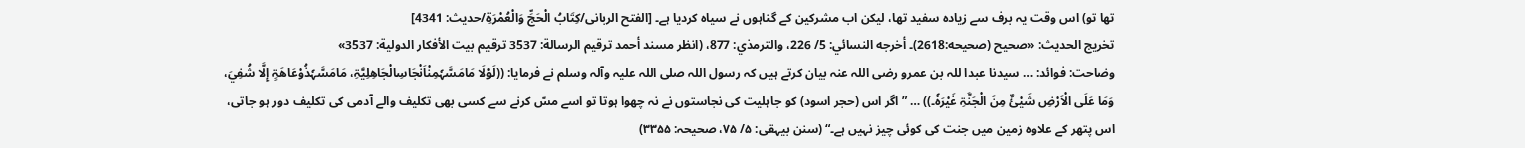تھا تو) اس وقت یہ برف سے زیادہ سفید تھا، لیکن اب مشرکین کے گناہوں نے سیاہ کردیا ہے۔ [الفتح الربانی/كِتَابُ الْحَجِّ وَالْعُمْرَةِ/حدیث: 4341]
تخریج الحدیث: «صحيح (صحيحه:2618)۔ أخرجه النسائي: 5/ 226، والترمذي: 877، (انظر مسند أحمد ترقيم الرسالة: 3537 ترقیم بيت الأفكار الدولية: 3537»
وضاحت: فوائد: … سیدنا عبدا للہ بن عمرو رضی اللہ عنہ بیان کرتے ہیں کہ رسول اللہ صلی اللہ علیہ وآلہ وسلم نے فرمایا: ((لَوْلَا مَامَسَّہٗمِنْاَنْجَاسِالْجَاھِلِیَّۃِ، مَامَسَّہٗذُوْعَاھَۃٍ إِلَّا شُفِيَ، وَمَا عَلَی الْاَرْضِ شَيْئٌ مِنَ الْجَنَّۃِ غَیْرَہٗ۔)) … ”اگر اس (حجر اسود) کو جاہلیت کی نجاستوں نے نہ چھوا ہوتا تو اسے مسّ کرنے سے کسی بھی تکلیف والے آدمی کی تکلیف دور ہو جاتی، اس پتھر کے علاوہ زمین میں جنت کی کوئی چیز نہیں ہے۔“ (سنن بیہقی: ۵/ ۷۵، صحیحہ: ۳۳۵۵)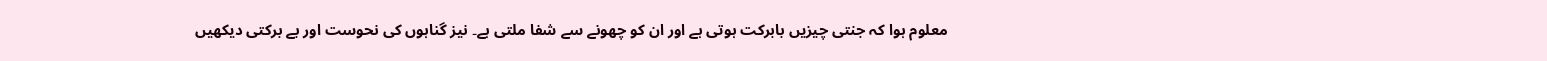معلوم ہوا کہ جنتی چیزیں بابرکت ہوتی ہے اور ان کو چھونے سے شفا ملتی ہے۔ نیز گناہوں کی نحوست اور بے برکتی دیکھیں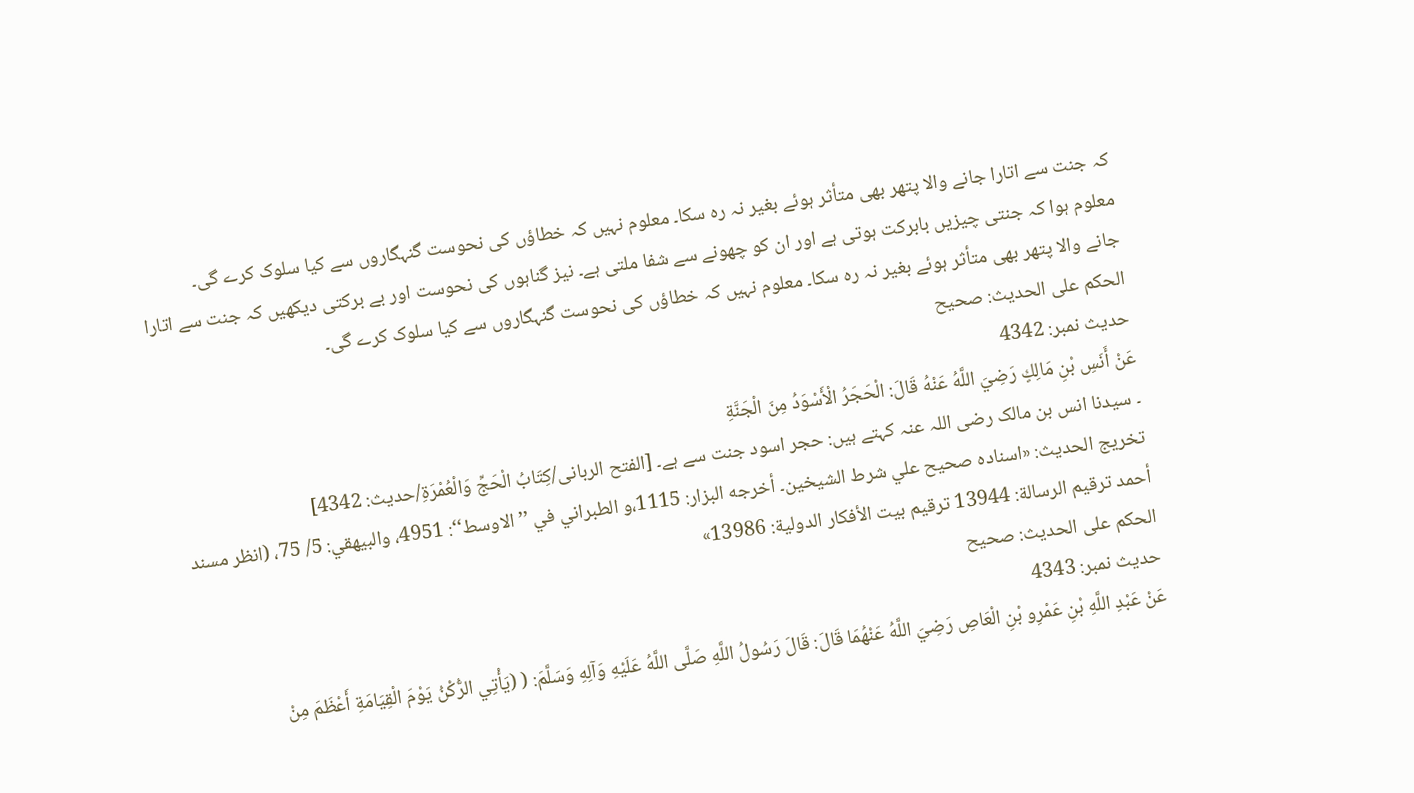کہ جنت سے اتارا جانے والا پتھر بھی متأثر ہوئے بغیر نہ رہ سکا۔ معلوم نہیں کہ خطاؤں کی نحوست گنہگاروں سے کیا سلوک کرے گی۔
معلوم ہوا کہ جنتی چیزیں بابرکت ہوتی ہے اور ان کو چھونے سے شفا ملتی ہے۔ نیز گناہوں کی نحوست اور بے برکتی دیکھیں کہ جنت سے اتارا جانے والا پتھر بھی متأثر ہوئے بغیر نہ رہ سکا۔ معلوم نہیں کہ خطاؤں کی نحوست گنہگاروں سے کیا سلوک کرے گی۔
الحكم على الحديث: صحیح
حدیث نمبر: 4342
عَنْ أَنَسِ بْنِ مَالِكٍ رَضِيَ اللَّهُ عَنْهُ قَالَ: الْحَجَرُ الْأَسْوَدُ مِنَ الْجَنَّةِ
۔ سیدنا انس بن مالک رضی اللہ عنہ کہتے ہیں: حجر اسود جنت سے ہے۔ [الفتح الربانی/كِتَابُ الْحَجِّ وَالْعُمْرَةِ/حدیث: 4342]
تخریج الحدیث: «اسناده صحيح علي شرط الشيخين۔ أخرجه البزار: 1115،و الطبراني في ’’الاوسط‘‘: 4951، والبيھقي: 5/ 75، (انظر مسند أحمد ترقيم الرسالة: 13944 ترقیم بيت الأفكار الدولية: 13986»
الحكم على الحديث: صحیح
حدیث نمبر: 4343
عَنْ عَبْدِ اللَّهِ بْنِ عَمْرِو بْنِ الْعَاصِ رَضِيَ اللَّهُ عَنْهُمَا قَالَ: قَالَ رَسُولُ اللَّهِ صَلَّى اللَّهُ عَلَيْهِ وَآلِهِ وَسَلَّمَ: ( (يَأْتِي الرُّكْنُ يَوْمَ الْقِيَامَةِ أَعْظَمَ مِنْ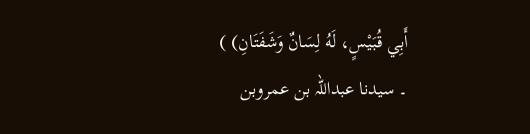أَبِي قُبَيْسٍ، لَهُ لِسَانٌ وَشَفَتَانِ) )
۔ سیدنا عبداللہ بن عمروبن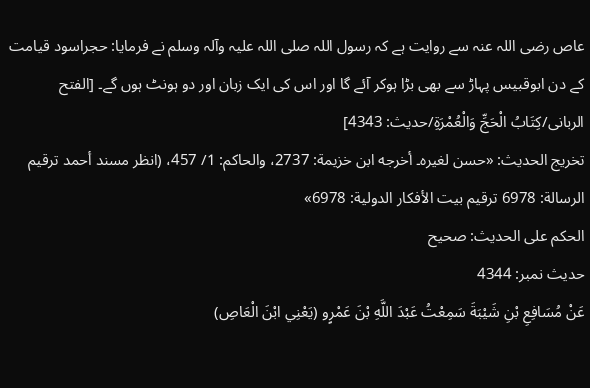عاص رضی اللہ عنہ سے روایت ہے کہ رسول اللہ صلی اللہ علیہ وآلہ وسلم نے فرمایا: حجراسود قیامت کے دن ابوقبیس پہاڑ سے بھی بڑا ہوکر آئے گا اور اس کی ایک زبان اور دو ہونٹ ہوں گے۔ [الفتح الربانی/كِتَابُ الْحَجِّ وَالْعُمْرَةِ/حدیث: 4343]
تخریج الحدیث: «حسن لغيره۔ أخرجه ابن خزيمة: 2737، والحاكم: 1/ 457، (انظر مسند أحمد ترقيم الرسالة: 6978 ترقیم بيت الأفكار الدولية: 6978»
الحكم على الحديث: صحیح
حدیث نمبر: 4344
عَنْ مُسَافِعِ بْنِ شَيْبَةَ سَمِعْتُ عَبْدَ اللَّهِ بْنَ عَمْرٍو (يَعْنِي ابْنَ الْعَاصِ)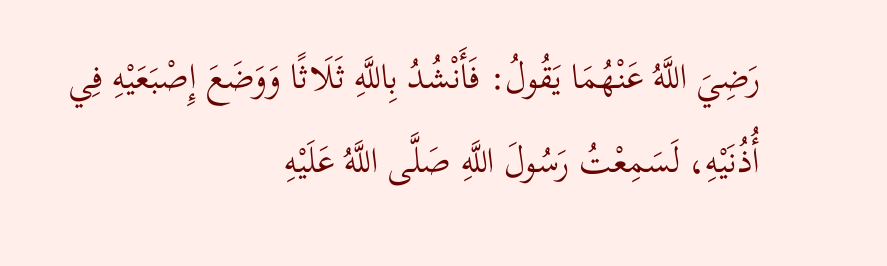رَضِيَ اللَّهُ عَنْهُمَا يَقُولُ: فَأَنْشُدُ بِاللَّهِ ثَلَاثًا وَوَضَعَ إِصْبَعَيْهِ فِي أُذُنَيْهِ، لَسَمِعْتُ رَسُولَ اللَّهِ صَلَّى اللَّهُ عَلَيْهِ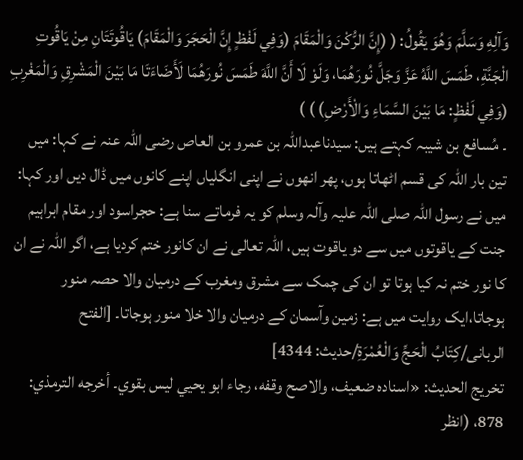وَآلِهِ وَسَلَّمَ وَهُوَ يَقُولُ: ( (إِنَّ الرُّكْنَ وَالْمَقَامَ (وَفِي لَفْظٍ إِنَّ الْحَجَرَ وَالْمَقَامَ) يَاقُوتَتَانِ مِنْ يَاقُوتِ الْجَنَّةِ، طَمَسَ اللَّهُ عَزَّ وَجَلَّ نُورَهُمَا، وَلَوْ لَا أَنَّ اللَّهَ طَمَسَ نُورَهُمَا لَأَضَاءَتَا مَا بَيْنَ الْمَشْرِقِ وَالْمَغْرِبِ (وَفِي لَفْظٍ: مَا بَيْنَ السَّمَاءِ وَالْأَرْضِ) ) )
۔ مُسافع بن شیبہ کہتے ہیں: سیدناعبداللہ بن عمرو بن العاص رضی اللہ عنہ نے کہا: میں تین بار اللہ کی قسم اٹھاتا ہوں، پھر انھوں نے اپنی انگلیاں اپنے کانوں میں ڈال دیں اور کہا: میں نے رسول اللہ صلی اللہ علیہ وآلہ وسلم کو یہ فرماتے سنا ہے: حجراسود اور مقام ابراہیم جنت کے یاقوتوں میں سے دو یاقوت ہیں، اللہ تعالی نے ان کانور ختم کردیا ہے، اگر اللہ نے ان کا نور ختم نہ کیا ہوتا تو ان کی چمک سے مشرق ومغرب کے درمیان والا حصہ منور ہوجاتا،ایک روایت میں ہے: زمین وآسمان کے درمیان والا خلا منور ہوجاتا۔ [الفتح الربانی/كِتَابُ الْحَجِّ وَالْعُمْرَةِ/حدیث: 4344]
تخریج الحدیث: «اسناده ضعيف، والاصح وقفه، رجاء ابو يحيي ليس بقوي۔ أخرجه الترمذي: 878، (انظر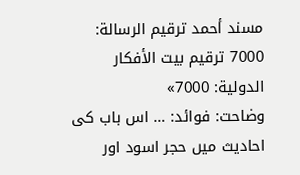مسند أحمد ترقيم الرسالة: 7000 ترقیم بيت الأفكار الدولية: 7000»
وضاحت: فوائد: … اس باب کی احادیث میں حجر اسود اور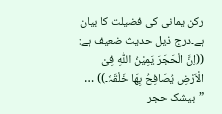رکن یمانی کی فضیلت کا بیان ہے۔درج ذیل حدیث ضعیف ہے: ((اِنَّ الْحَجَرَ یَمِیْنُ اللّٰہِ فِیْ الْاَرْضِ یُصَافِحُ بِھَا خَلْقَہٗ۔)) … ”بیشک حجر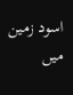اسود زمین میں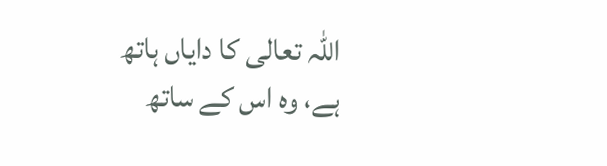اللہ تعالی کا دایاں ہاتھ ہے، وہ اس کے ساتھ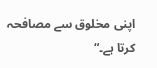اپنی مخلوق سے مصافحہ کرتا ہے۔“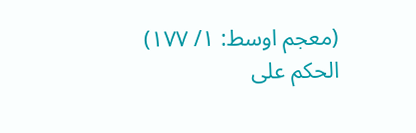(معجم اوسط: ۱/ ۱۷۷)
الحكم على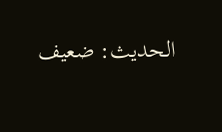الحديث: ضعیف